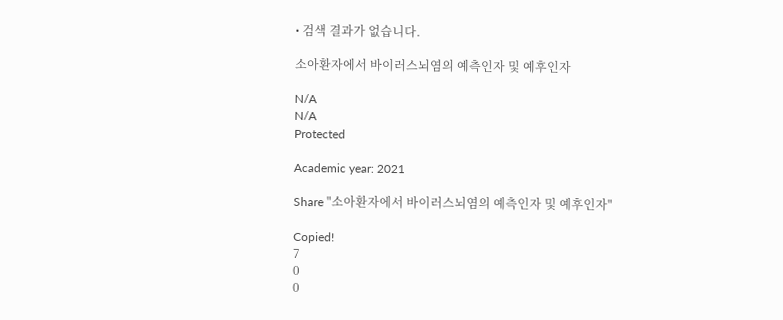• 검색 결과가 없습니다.

소아환자에서 바이러스뇌염의 예측인자 및 예후인자

N/A
N/A
Protected

Academic year: 2021

Share "소아환자에서 바이러스뇌염의 예측인자 및 예후인자"

Copied!
7
0
0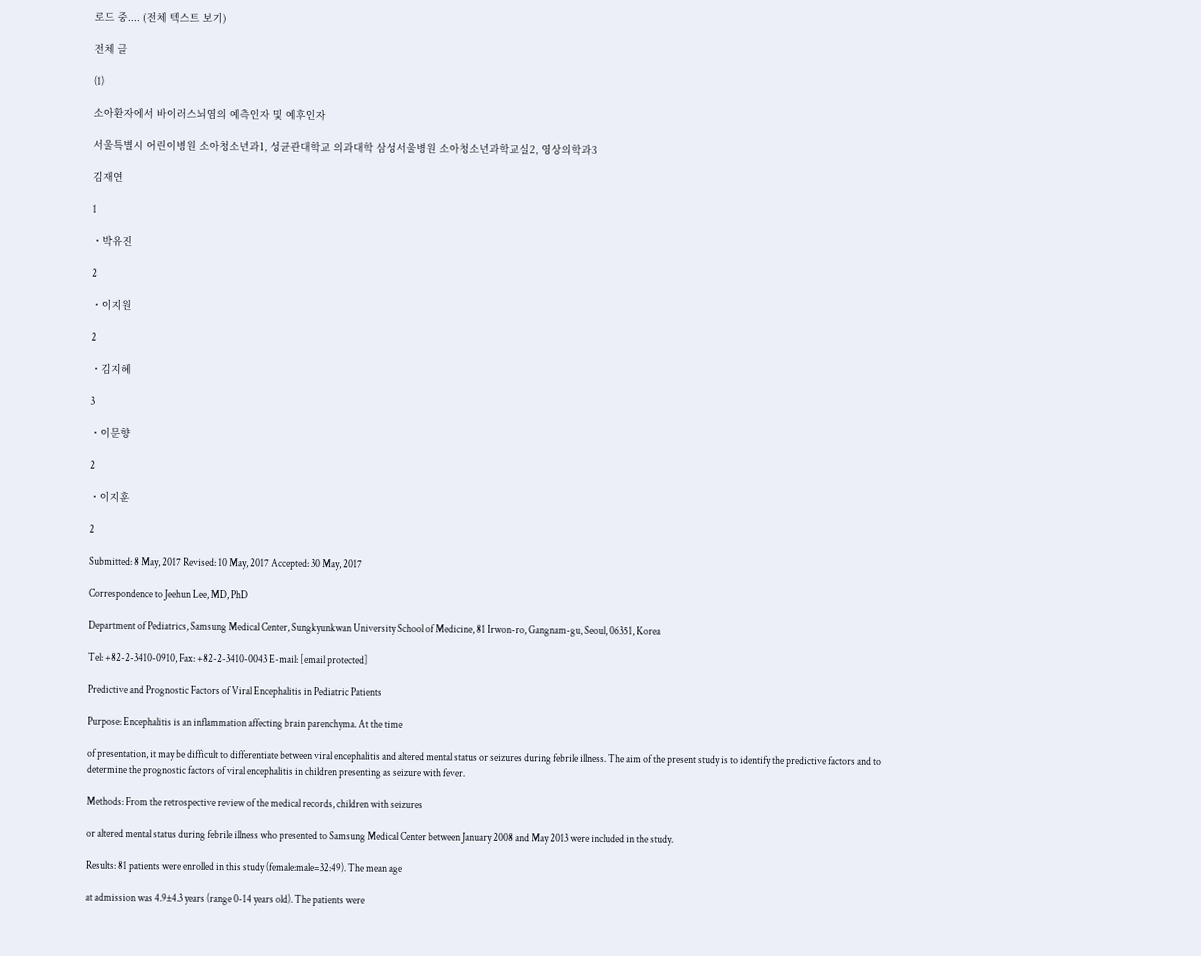로드 중.... (전체 텍스트 보기)

전체 글

(1)

소아환자에서 바이러스뇌염의 예측인자 및 예후인자

서울특별시 어린이병원 소아청소년과1, 성균관대학교 의과대학 삼성서울병원 소아청소년과학교실2, 영상의학과3

김재연

1

・박유진

2

・이지원

2

・김지혜

3

・이문향

2

・이지훈

2

Submitted: 8 May, 2017 Revised: 10 May, 2017 Accepted: 30 May, 2017

Correspondence to Jeehun Lee, MD, PhD

Department of Pediatrics, Samsung Medical Center, Sungkyunkwan University School of Medicine, 81 Irwon-ro, Gangnam-gu, Seoul, 06351, Korea

Tel: +82-2-3410-0910, Fax: +82-2-3410-0043 E-mail: [email protected]

Predictive and Prognostic Factors of Viral Encephalitis in Pediatric Patients

Purpose: Encephalitis is an inflammation affecting brain parenchyma. At the time

of presentation, it may be difficult to differentiate between viral encephalitis and altered mental status or seizures during febrile illness. The aim of the present study is to identify the predictive factors and to determine the prognostic factors of viral encephalitis in children presenting as seizure with fever.

Methods: From the retrospective review of the medical records, children with seizures

or altered mental status during febrile illness who presented to Samsung Medical Center between January 2008 and May 2013 were included in the study.

Results: 81 patients were enrolled in this study (female:male=32:49). The mean age

at admission was 4.9±4.3 years (range 0-14 years old). The patients were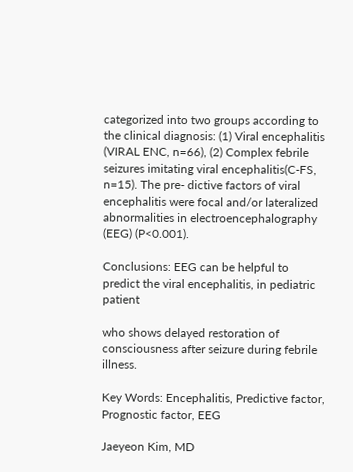categorized into two groups according to the clinical diagnosis: (1) Viral encephalitis (VIRAL ENC, n=66), (2) Complex febrile seizures imitating viral encephalitis(C-FS, n=15). The pre- dictive factors of viral encephalitis were focal and/or lateralized abnormalities in electroencephalography (EEG) (P<0.001).

Conclusions: EEG can be helpful to predict the viral encephalitis, in pediatric patient

who shows delayed restoration of consciousness after seizure during febrile illness.

Key Words: Encephalitis, Predictive factor, Prognostic factor, EEG

Jaeyeon Kim, MD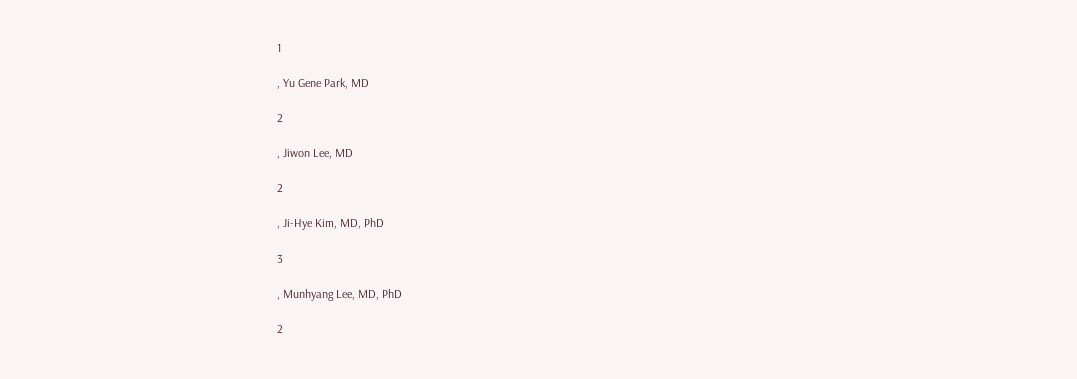1

, Yu Gene Park, MD

2

, Jiwon Lee, MD

2

, Ji-Hye Kim, MD, PhD

3

, Munhyang Lee, MD, PhD

2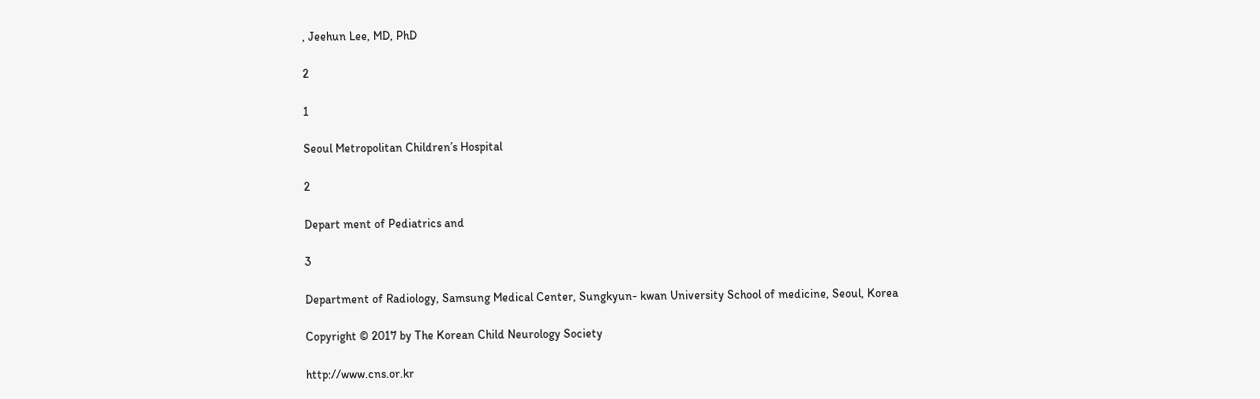, Jeehun Lee, MD, PhD

2

1

Seoul Metropolitan Children’s Hospital

2

Depart ment of Pediatrics and

3

Department of Radiology, Samsung Medical Center, Sungkyun- kwan University School of medicine, Seoul, Korea

Copyright © 2017 by The Korean Child Neurology Society

http://www.cns.or.kr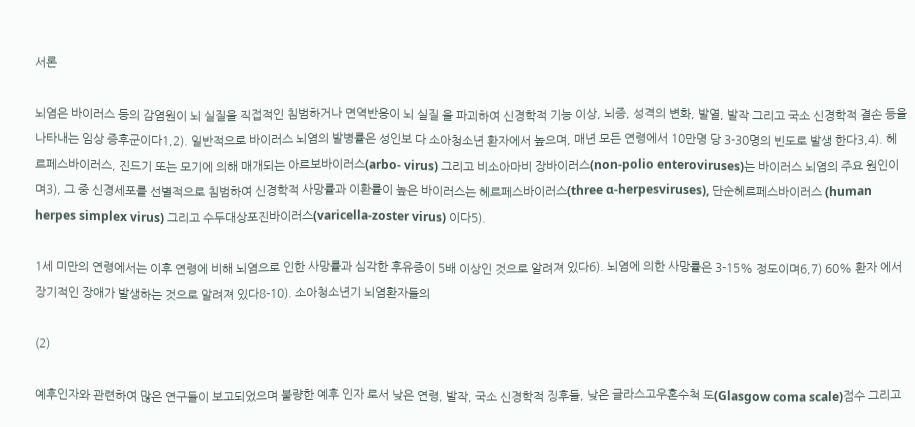서론

뇌염은 바이러스 등의 감염원이 뇌 실질을 직접적인 침범하거나 면역반응이 뇌 실질 을 파괴하여 신경학적 기능 이상, 뇌증, 성격의 변화, 발열, 발작 그리고 국소 신경학적 결손 등을 나타내는 임상 증후군이다1,2). 일반적으로 바이러스 뇌염의 발병률은 성인보 다 소아청소년 환자에서 높으며, 매년 모든 연령에서 10만명 당 3-30명의 빈도로 발생 한다3,4). 헤르페스바이러스, 진드기 또는 모기에 의해 매개되는 아르보바이러스(arbo- virus) 그리고 비소아마비 장바이러스(non-polio enteroviruses)는 바이러스 뇌염의 주요 원인이며3), 그 중 신경세포를 선별적으로 침범하여 신경학적 사망률과 이환률이 높은 바이러스는 헤르페스바이러스(three α-herpesviruses), 단순헤르페스바이러스 (human herpes simplex virus) 그리고 수두대상포진바이러스(varicella-zoster virus) 이다5).

1세 미만의 연령에서는 이후 연령에 비해 뇌염으로 인한 사망률과 심각한 후유증이 5배 이상인 것으로 알려져 있다6). 뇌염에 의한 사망률은 3-15% 정도이며6,7) 60% 환자 에서 장기적인 장애가 발생하는 것으로 알려져 있다8-10). 소아청소년기 뇌염환자들의

(2)

예후인자와 관련하여 많은 연구들이 보고되었으며 불량한 예후 인자 로서 낮은 연령, 발작, 국소 신경학적 징후들, 낮은 글라스고우혼수척 도(Glasgow coma scale)점수 그리고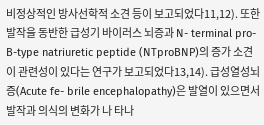비정상적인 방사선학적 소견 등이 보고되었다11,12). 또한 발작을 동반한 급성기 바이러스 뇌증과 N- terminal pro-B-type natriuretic peptide (NTproBNP)의 증가 소견 이 관련성이 있다는 연구가 보고되었다13,14). 급성열성뇌증(Acute fe- brile encephalopathy)은 발열이 있으면서 발작과 의식의 변화가 나 타나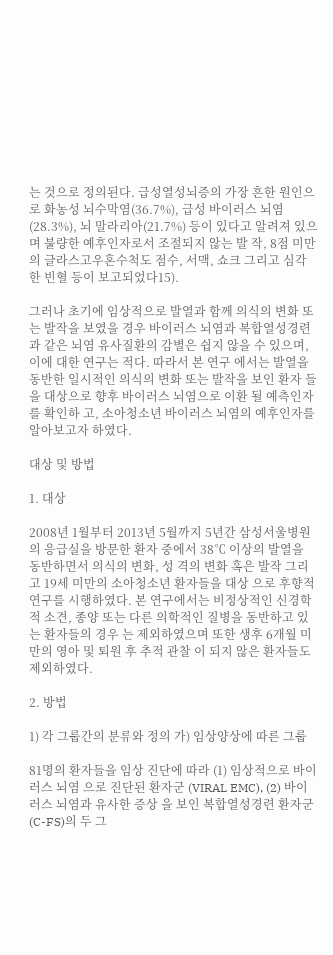는 것으로 정의된다. 급성열성뇌증의 가장 흔한 원인으로 화농성 뇌수막염(36.7%), 급성 바이러스 뇌염(28.3%), 뇌 말라리아(21.7%) 등이 있다고 알려져 있으며 불량한 예후인자로서 조절되지 않는 발 작, 8점 미만의 글라스고우혼수척도 점수, 서맥, 쇼크 그리고 심각한 빈혈 등이 보고되었다15).

그러나 초기에 임상적으로 발열과 함께 의식의 변화 또는 발작을 보였을 경우 바이러스 뇌염과 복합열성경련과 같은 뇌염 유사질환의 감별은 쉽지 않을 수 있으며, 이에 대한 연구는 적다. 따라서 본 연구 에서는 발열을 동반한 일시적인 의식의 변화 또는 발작을 보인 환자 들을 대상으로 향후 바이러스 뇌염으로 이환 될 예측인자를 확인하 고, 소아청소년 바이러스 뇌염의 예후인자를 알아보고자 하였다.

대상 및 방법

1. 대상

2008년 1월부터 2013년 5월까지 5년간 삼성서울병원의 응급실을 방문한 환자 중에서 38℃ 이상의 발열을 동반하면서 의식의 변화, 성 격의 변화 혹은 발작 그리고 19세 미만의 소아청소년 환자들을 대상 으로 후향적 연구를 시행하였다. 본 연구에서는 비정상적인 신경학적 소견, 종양 또는 다른 의학적인 질병을 동반하고 있는 환자들의 경우 는 제외하였으며 또한 생후 6개월 미만의 영아 및 퇴원 후 추적 관찰 이 되지 않은 환자들도 제외하였다.

2. 방법

1) 각 그룹간의 분류와 정의 가) 임상양상에 따른 그룹

81명의 환자들을 임상 진단에 따라 (1) 임상적으로 바이러스 뇌염 으로 진단된 환자군 (VIRAL EMC), (2) 바이러스 뇌염과 유사한 증상 을 보인 복합열성경련 환자군(C-FS)의 두 그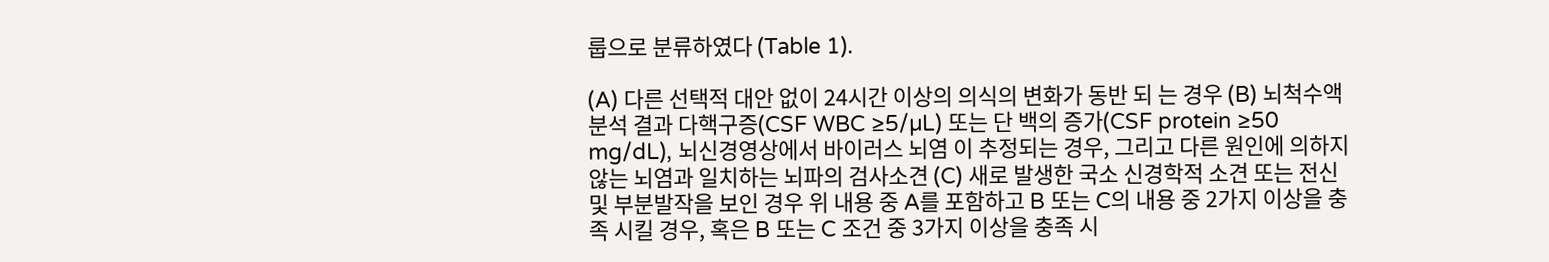룹으로 분류하였다 (Table 1).

(A) 다른 선택적 대안 없이 24시간 이상의 의식의 변화가 동반 되 는 경우 (B) 뇌척수액 분석 결과 다핵구증(CSF WBC ≥5/µL) 또는 단 백의 증가(CSF protein ≥50 mg/dL), 뇌신경영상에서 바이러스 뇌염 이 추정되는 경우, 그리고 다른 원인에 의하지 않는 뇌염과 일치하는 뇌파의 검사소견 (C) 새로 발생한 국소 신경학적 소견 또는 전신 및 부분발작을 보인 경우 위 내용 중 A를 포함하고 B 또는 C의 내용 중 2가지 이상을 충족 시킬 경우, 혹은 B 또는 C 조건 중 3가지 이상을 충족 시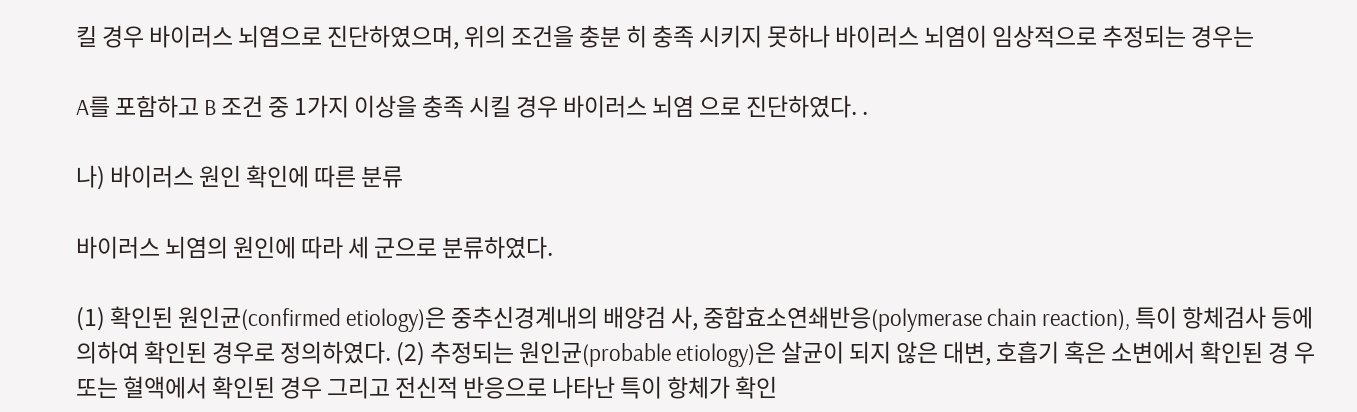킬 경우 바이러스 뇌염으로 진단하였으며, 위의 조건을 충분 히 충족 시키지 못하나 바이러스 뇌염이 임상적으로 추정되는 경우는

A를 포함하고 B 조건 중 1가지 이상을 충족 시킬 경우 바이러스 뇌염 으로 진단하였다. .

나) 바이러스 원인 확인에 따른 분류

바이러스 뇌염의 원인에 따라 세 군으로 분류하였다.

(1) 확인된 원인균(confirmed etiology)은 중추신경계내의 배양검 사, 중합효소연쇄반응(polymerase chain reaction), 특이 항체검사 등에 의하여 확인된 경우로 정의하였다. (2) 추정되는 원인균(probable etiology)은 살균이 되지 않은 대변, 호흡기 혹은 소변에서 확인된 경 우 또는 혈액에서 확인된 경우 그리고 전신적 반응으로 나타난 특이 항체가 확인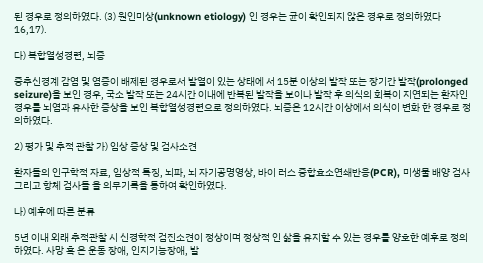된 경우로 정의하였다. (3) 원인미상(unknown etiology) 인 경우는 균이 확인되지 않은 경우로 정의하였다16,17).

다) 복합열성경련, 뇌증

중추신경계 감염 및 염증이 배제된 경우로서 발열이 있는 상태에 서 15분 이상의 발작 또는 장기간 발작(prolonged seizure)을 보인 경우, 국소 발작 또는 24시간 이내에 반복된 발작을 보이나 발작 후 의식의 회복이 지연되는 환자인 경우를 뇌염과 유사한 증상을 보인 복합열성경련으로 정의하였다. 뇌증은 12시간 이상에서 의식이 변화 한 경우로 정의하였다.

2) 평가 및 추적 관찰 가) 임상 증상 및 검사소견

환자들의 인구학적 자료, 임상적 특징, 뇌파, 뇌 자기공명영상, 바이 러스 중합효소연쇄반응(PCR), 미생물 배양 검사 그리고 항체 검사들 을 의무기록을 통하여 확인하였다.

나) 예후에 따른 분류

5년 이내 외래 추적관찰 시 신경학적 검진소견이 정상이며 정상적 인 삶을 유지할 수 있는 경우를 양호한 예후로 정의하였다. 사망 혹 은 운동 장애, 인지기능장애, 발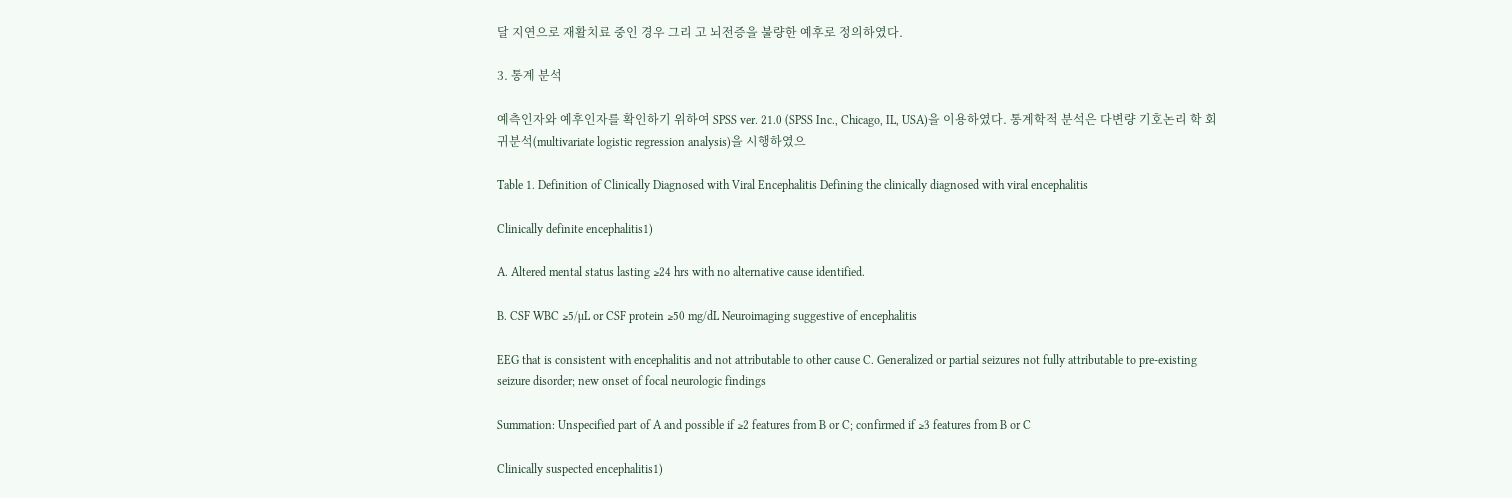달 지연으로 재활치료 중인 경우 그리 고 뇌전증을 불량한 예후로 정의하였다.

3. 통계 분석

예측인자와 예후인자를 확인하기 위하여 SPSS ver. 21.0 (SPSS Inc., Chicago, IL, USA)을 이용하였다. 통계학적 분석은 다변량 기호논리 학 회귀분석(multivariate logistic regression analysis)을 시행하였으

Table 1. Definition of Clinically Diagnosed with Viral Encephalitis Defining the clinically diagnosed with viral encephalitis

Clinically definite encephalitis1)

A. Altered mental status lasting ≥24 hrs with no alternative cause identified.

B. CSF WBC ≥5/µL or CSF protein ≥50 mg/dL Neuroimaging suggestive of encephalitis

EEG that is consistent with encephalitis and not attributable to other cause C. Generalized or partial seizures not fully attributable to pre-existing seizure disorder; new onset of focal neurologic findings

Summation: Unspecified part of A and possible if ≥2 features from B or C; confirmed if ≥3 features from B or C

Clinically suspected encephalitis1)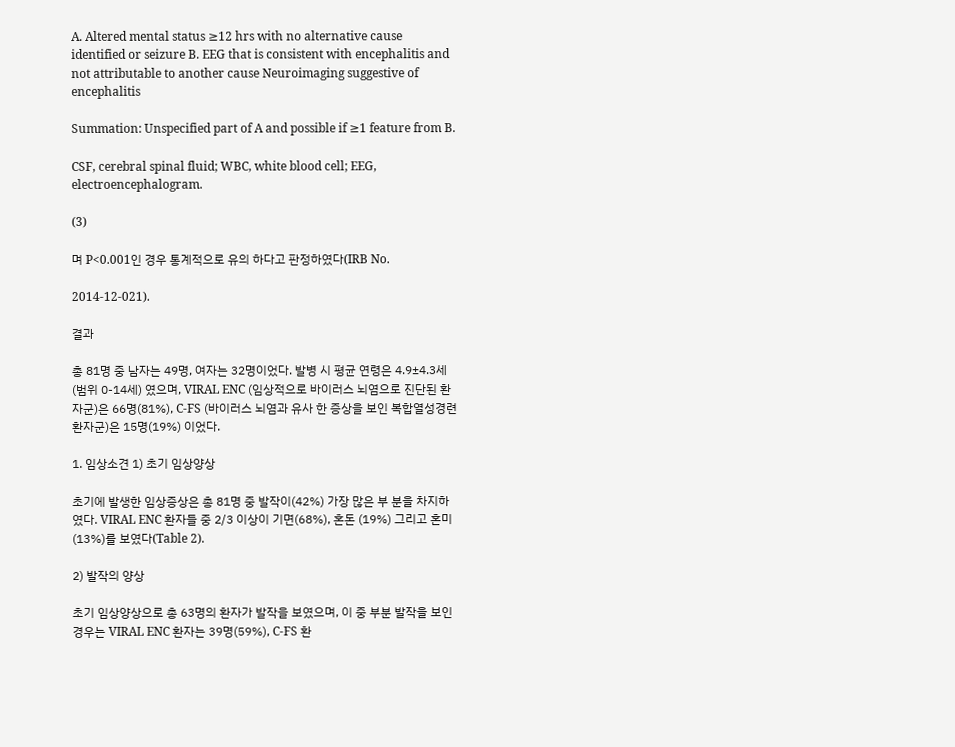A. Altered mental status ≥12 hrs with no alternative cause identified or seizure B. EEG that is consistent with encephalitis and not attributable to another cause Neuroimaging suggestive of encephalitis

Summation: Unspecified part of A and possible if ≥1 feature from B.

CSF, cerebral spinal fluid; WBC, white blood cell; EEG, electroencephalogram.

(3)

며 P<0.001인 경우 통계적으로 유의 하다고 판정하였다(IRB No.

2014-12-021).

결과

총 81명 중 남자는 49명, 여자는 32명이었다. 발병 시 평균 연령은 4.9±4.3세(범위 0-14세) 였으며, VIRAL ENC (임상적으로 바이러스 뇌염으로 진단된 환자군)은 66명(81%), C-FS (바이러스 뇌염과 유사 한 증상을 보인 복합열성경련 환자군)은 15명(19%) 이었다.

1. 임상소견 1) 초기 임상양상

초기에 발생한 임상증상은 총 81명 중 발작이(42%) 가장 많은 부 분을 차지하였다. VIRAL ENC 환자들 중 2/3 이상이 기면(68%), 혼돈 (19%) 그리고 혼미(13%)를 보였다(Table 2).

2) 발작의 양상

초기 임상양상으로 총 63명의 환자가 발작을 보였으며, 이 중 부분 발작을 보인 경우는 VIRAL ENC 환자는 39명(59%), C-FS 환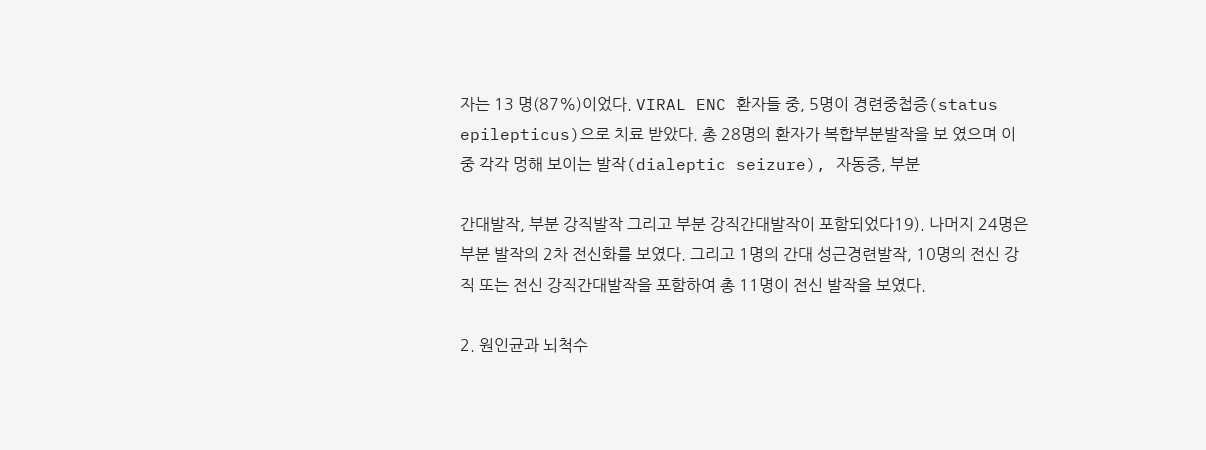자는 13 명(87%)이었다. VIRAL ENC 환자들 중, 5명이 경련중첩증(status epilepticus)으로 치료 받았다. 총 28명의 환자가 복합부분발작을 보 였으며 이 중 각각 멍해 보이는 발작(dialeptic seizure), 자동증, 부분

간대발작, 부분 강직발작 그리고 부분 강직간대발작이 포함되었다19). 나머지 24명은 부분 발작의 2차 전신화를 보였다. 그리고 1명의 간대 성근경련발작, 10명의 전신 강직 또는 전신 강직간대발작을 포함하여 총 11명이 전신 발작을 보였다.

2. 원인균과 뇌척수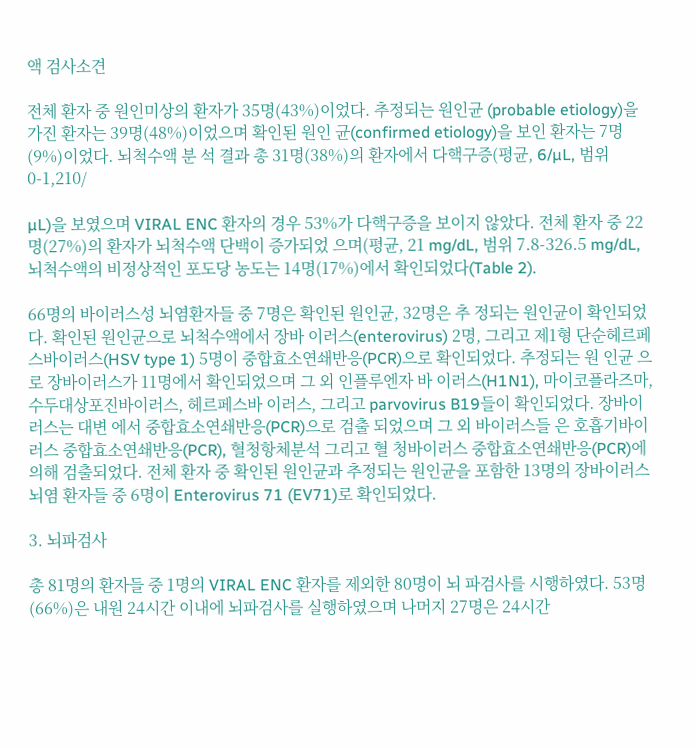액 검사소견

전체 환자 중 원인미상의 환자가 35명(43%)이었다. 추정되는 원인균 (probable etiology)을 가진 환자는 39명(48%)이었으며 확인된 원인 균(confirmed etiology)을 보인 환자는 7명(9%)이었다. 뇌척수액 분 석 결과 총 31명(38%)의 환자에서 다핵구증(평균, 6/µL, 범위 0-1,210/

µL)을 보였으며 VIRAL ENC 환자의 경우 53%가 다핵구증을 보이지 않았다. 전체 환자 중 22명(27%)의 환자가 뇌척수액 단백이 증가되었 으며(평균, 21 mg/dL, 범위 7.8-326.5 mg/dL, 뇌척수액의 비정상적인 포도당 농도는 14명(17%)에서 확인되었다(Table 2).

66명의 바이러스성 뇌염환자들 중 7명은 확인된 원인균, 32명은 추 정되는 원인균이 확인되었다. 확인된 원인균으로 뇌척수액에서 장바 이러스(enterovirus) 2명, 그리고 제1형 단순헤르페스바이러스(HSV type 1) 5명이 중합효소연쇄반응(PCR)으로 확인되었다. 추정되는 원 인균 으로 장바이러스가 11명에서 확인되었으며 그 외 인플루엔자 바 이러스(H1N1), 마이코플라즈마, 수두대상포진바이러스, 헤르페스바 이러스, 그리고 parvovirus B19들이 확인되었다. 장바이러스는 대변 에서 중합효소연쇄반응(PCR)으로 검출 되었으며 그 외 바이러스들 은 호흡기바이러스 중합효소연쇄반응(PCR), 혈청항체분석 그리고 혈 청바이러스 중합효소연쇄반응(PCR)에 의해 검출되었다. 전체 환자 중 확인된 원인균과 추정되는 원인균을 포함한 13명의 장바이러스 뇌염 환자들 중 6명이 Enterovirus 71 (EV71)로 확인되었다.

3. 뇌파검사

총 81명의 환자들 중 1명의 VIRAL ENC 환자를 제외한 80명이 뇌 파검사를 시행하였다. 53명(66%)은 내원 24시간 이내에 뇌파검사를 실행하였으며 나머지 27명은 24시간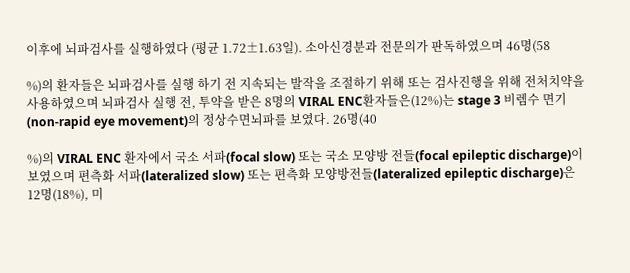이후에 뇌파검사를 실행하였다 (평균 1.72±1.63일). 소아신경분과 전문의가 판독하였으며 46명(58

%)의 환자들은 뇌파검사를 실행 하기 전 지속되는 발작을 조절하기 위해 또는 검사진행을 위해 전처치약을 사용하였으며 뇌파검사 실행 전, 투약을 받은 8명의 VIRAL ENC환자들은(12%)는 stage 3 비렘수 면기(non-rapid eye movement)의 정상수면뇌파를 보였다. 26명(40

%)의 VIRAL ENC 환자에서 국소 서파(focal slow) 또는 국소 모양방 전들(focal epileptic discharge)이 보였으며 편측화 서파(lateralized slow) 또는 편측화 모양방전들(lateralized epileptic discharge)은 12명(18%), 미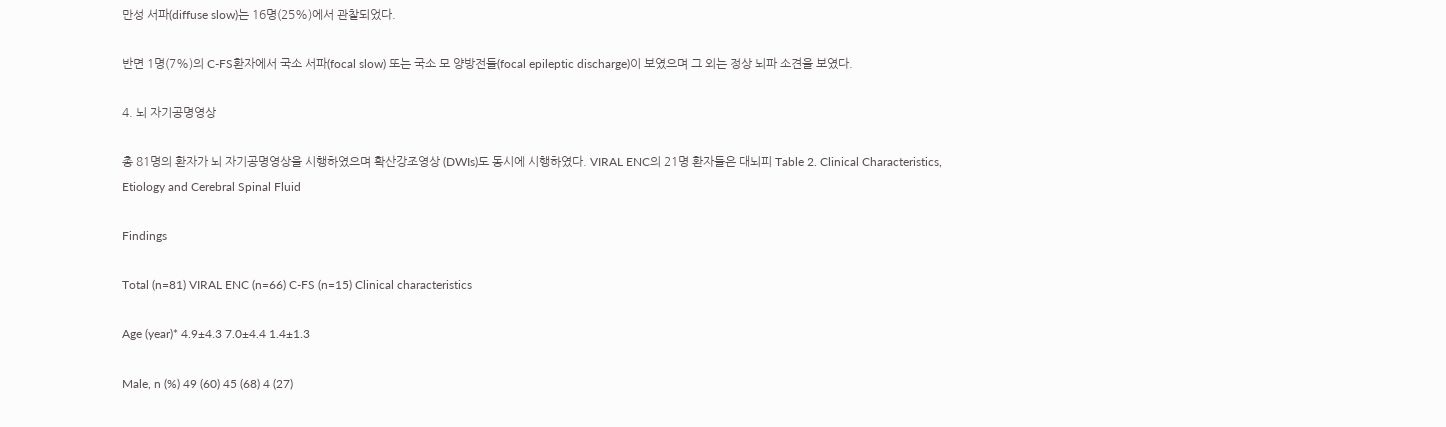만성 서파(diffuse slow)는 16명(25%)에서 관찰되었다.

반면 1명(7%)의 C-FS환자에서 국소 서파(focal slow) 또는 국소 모 양방전들(focal epileptic discharge)이 보였으며 그 외는 정상 뇌파 소견을 보였다.

4. 뇌 자기공명영상

총 81명의 환자가 뇌 자기공명영상을 시행하였으며 확산강조영상 (DWIs)도 동시에 시행하였다. VIRAL ENC의 21명 환자들은 대뇌피 Table 2. Clinical Characteristics, Etiology and Cerebral Spinal Fluid

Findings

Total (n=81) VIRAL ENC (n=66) C-FS (n=15) Clinical characteristics

Age (year)* 4.9±4.3 7.0±4.4 1.4±1.3

Male, n (%) 49 (60) 45 (68) 4 (27)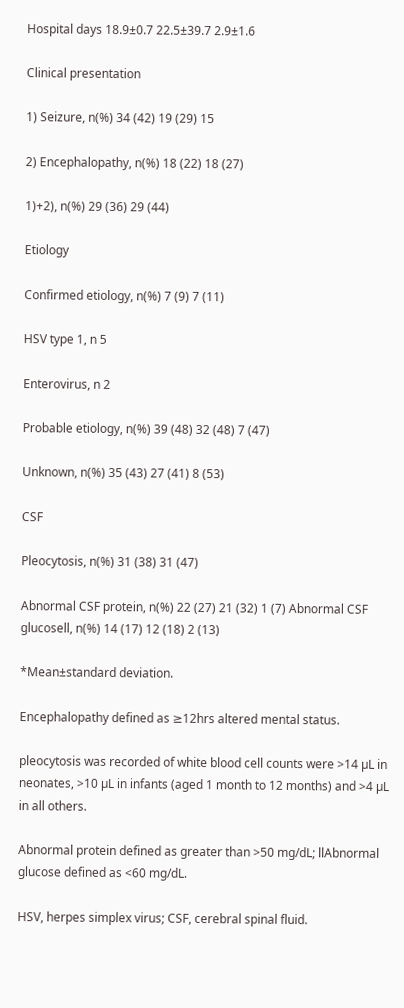Hospital days 18.9±0.7 22.5±39.7 2.9±1.6

Clinical presentation

1) Seizure, n(%) 34 (42) 19 (29) 15

2) Encephalopathy, n(%) 18 (22) 18 (27)

1)+2), n(%) 29 (36) 29 (44)

Etiology

Confirmed etiology, n(%) 7 (9) 7 (11)

HSV type 1, n 5

Enterovirus, n 2

Probable etiology, n(%) 39 (48) 32 (48) 7 (47)

Unknown, n(%) 35 (43) 27 (41) 8 (53)

CSF

Pleocytosis, n(%) 31 (38) 31 (47)

Abnormal CSF protein, n(%) 22 (27) 21 (32) 1 (7) Abnormal CSF glucosell, n(%) 14 (17) 12 (18) 2 (13)

*Mean±standard deviation.

Encephalopathy defined as ≥12hrs altered mental status.

pleocytosis was recorded of white blood cell counts were >14 µL in neonates, >10 µL in infants (aged 1 month to 12 months) and >4 µL in all others.

Abnormal protein defined as greater than >50 mg/dL; llAbnormal glucose defined as <60 mg/dL.

HSV, herpes simplex virus; CSF, cerebral spinal fluid.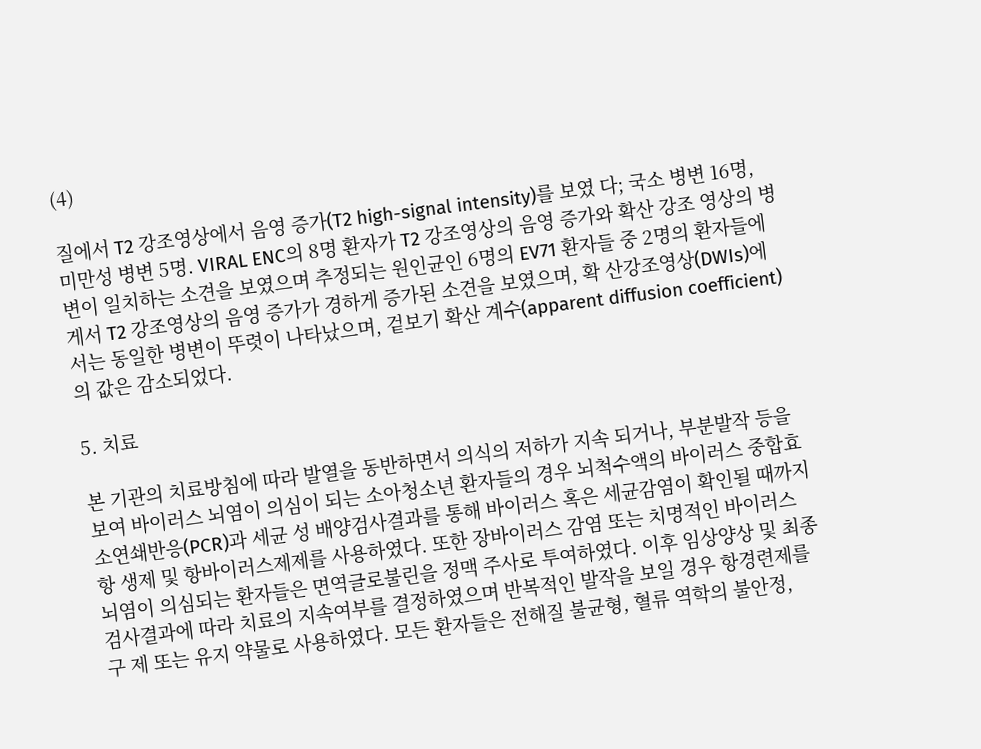(4)

질에서 T2 강조영상에서 음영 증가(T2 high-signal intensity)를 보였 다; 국소 병변 16명, 미만성 병변 5명. VIRAL ENC의 8명 환자가 T2 강조영상의 음영 증가와 확산 강조 영상의 병변이 일치하는 소견을 보였으며 추정되는 원인균인 6명의 EV71 환자들 중 2명의 환자들에 게서 T2 강조영상의 음영 증가가 경하게 증가된 소견을 보였으며, 확 산강조영상(DWIs)에서는 동일한 병변이 뚜렷이 나타났으며, 겉보기 확산 계수(apparent diffusion coefficient)의 값은 감소되었다.

5. 치료

본 기관의 치료방침에 따라 발열을 동반하면서 의식의 저하가 지속 되거나, 부분발작 등을 보여 바이러스 뇌염이 의심이 되는 소아청소년 환자들의 경우 뇌척수액의 바이러스 중합효소연쇄반응(PCR)과 세균 성 배양검사결과를 통해 바이러스 혹은 세균감염이 확인될 때까지 항 생제 및 항바이러스제제를 사용하였다. 또한 장바이러스 감염 또는 치명적인 바이러스 뇌염이 의심되는 환자들은 면역글로불린을 정맥 주사로 투여하였다. 이후 임상양상 및 최종검사결과에 따라 치료의 지속여부를 결정하였으며 반복적인 발작을 보일 경우 항경련제를 구 제 또는 유지 약물로 사용하였다. 모든 환자들은 전해질 불균형, 혈류 역학의 불안정,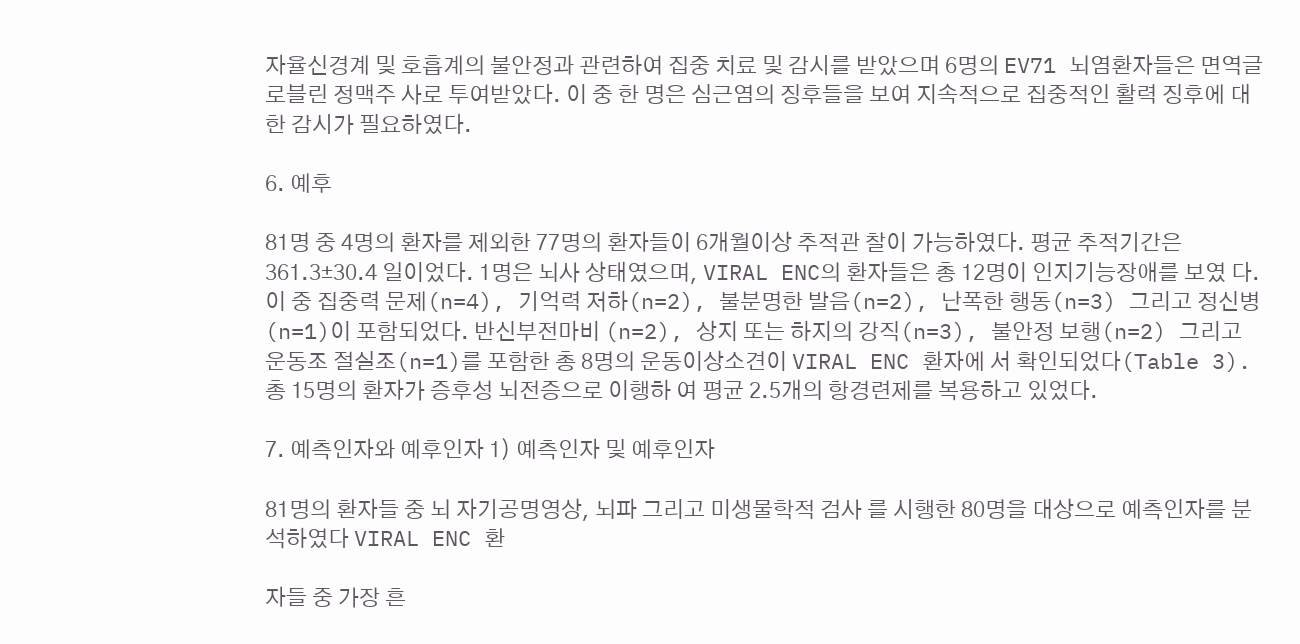자율신경계 및 호흡계의 불안정과 관련하여 집중 치료 및 감시를 받았으며 6명의 EV71 뇌염환자들은 면역글로블린 정맥주 사로 투여받았다. 이 중 한 명은 심근염의 징후들을 보여 지속적으로 집중적인 활력 징후에 대한 감시가 필요하였다.

6. 예후

81명 중 4명의 환자를 제외한 77명의 환자들이 6개월이상 추적관 찰이 가능하였다. 평균 추적기간은 361.3±30.4 일이었다. 1명은 뇌사 상태였으며, VIRAL ENC의 환자들은 총 12명이 인지기능장애를 보였 다. 이 중 집중력 문제(n=4), 기억력 저하(n=2), 불분명한 발음(n=2), 난폭한 행동(n=3) 그리고 정신병(n=1)이 포함되었다. 반신부전마비 (n=2), 상지 또는 하지의 강직(n=3), 불안정 보행(n=2) 그리고 운동조 절실조(n=1)를 포함한 총 8명의 운동이상소견이 VIRAL ENC 환자에 서 확인되었다(Table 3). 총 15명의 환자가 증후성 뇌전증으로 이행하 여 평균 2.5개의 항경련제를 복용하고 있었다.

7. 예측인자와 예후인자 1) 예측인자 및 예후인자

81명의 환자들 중 뇌 자기공명영상, 뇌파 그리고 미생물학적 검사 를 시행한 80명을 대상으로 예측인자를 분석하였다 VIRAL ENC 환

자들 중 가장 흔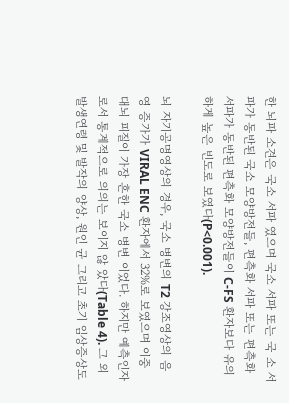한 뇌파 소견은 국소 서파 였으며 국소 서파 또는 국 소 서파가 동반된 국소 모양방전들, 편측화 서파 또는 편측화 서파가 동반된 편측화 모양방전들이 C-FS 환자보다 유의하게 높은 빈도로 보였다(P<0.001).

뇌 자기공명영상의 경우, 국소 병변의 T2 강조영상의 음영 증가가 VIRAL ENC 환자에서 32%로 보였으며 이중 대뇌 피질이 가장 흔한 국소 병변 이었다. 하지만 예측인자로서 통계적으로 의의는 보이지 않 았다(Table 4). 그 외 발생연령 및 발작의 양상, 원인 균 그리고 초기 임상증상도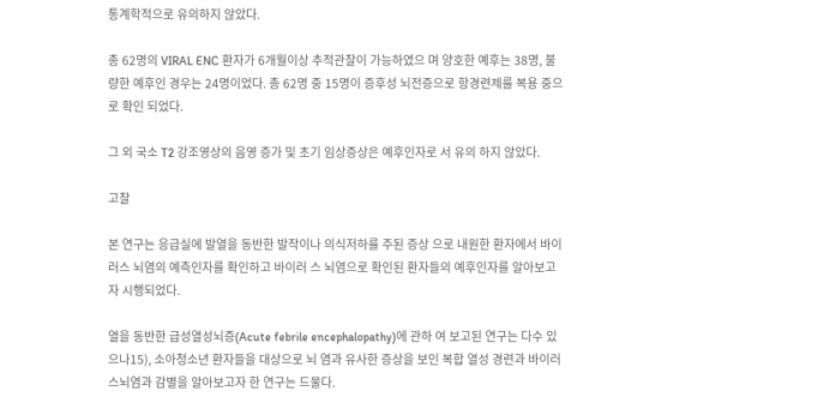통계학적으로 유의하지 않았다.

총 62명의 VIRAL ENC 환자가 6개월이상 추적관찰이 가능하였으 며 양호한 예후는 38명, 불량한 예후인 경우는 24명이었다. 총 62명 중 15명이 증후성 뇌전증으로 항경련제를 복용 중으로 확인 되었다.

그 외 국소 T2 강조영상의 음영 증가 및 초기 임상증상은 예후인자로 서 유의 하지 않았다.

고찰

본 연구는 응급실에 발열을 동반한 발작이나 의식저하를 주된 증상 으로 내원한 환자에서 바이러스 뇌염의 예측인자를 확인하고 바이러 스 뇌염으로 확인된 환자들의 예후인자를 알아보고자 시행되었다.

열을 동반한 급성열성뇌증(Acute febrile encephalopathy)에 관하 여 보고된 연구는 다수 있으나15), 소아청소년 환자들을 대상으로 뇌 염과 유사한 증상을 보인 복합 열성 경련과 바이러스뇌염과 감별을 알아보고자 한 연구는 드물다.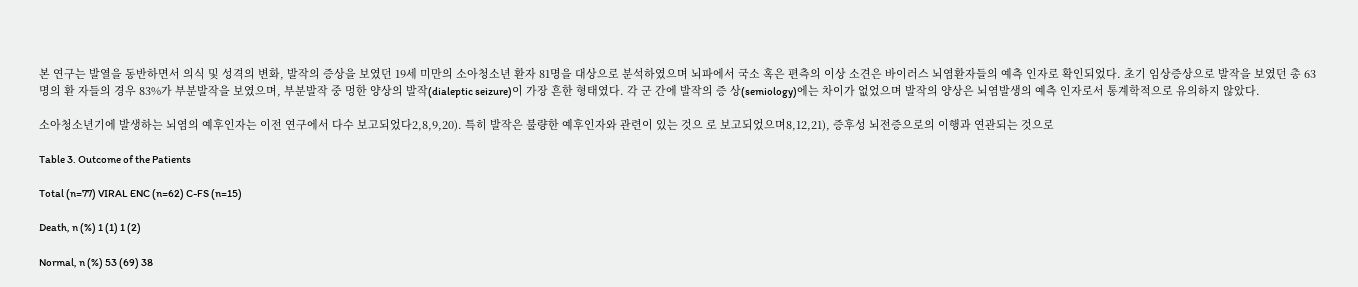본 연구는 발열을 동반하면서 의식 및 성격의 변화, 발작의 증상을 보였던 19세 미만의 소아청소년 환자 81명을 대상으로 분석하였으며 뇌파에서 국소 혹은 편측의 이상 소견은 바이러스 뇌염환자들의 예측 인자로 확인되었다. 초기 임상증상으로 발작을 보였던 총 63명의 환 자들의 경우 83%가 부분발작을 보였으며, 부분발작 중 멍한 양상의 발작(dialeptic seizure)이 가장 흔한 형태였다. 각 군 간에 발작의 증 상(semiology)에는 차이가 없었으며 발작의 양상은 뇌염발생의 예측 인자로서 통계학적으로 유의하지 않았다.

소아청소년기에 발생하는 뇌염의 예후인자는 이전 연구에서 다수 보고되었다2,8,9,20). 특히 발작은 불량한 예후인자와 관련이 있는 것으 로 보고되었으며8,12,21), 증후성 뇌전증으로의 이행과 연관되는 것으로

Table 3. Outcome of the Patients

Total (n=77) VIRAL ENC (n=62) C-FS (n=15)

Death, n (%) 1 (1) 1 (2)

Normal, n (%) 53 (69) 38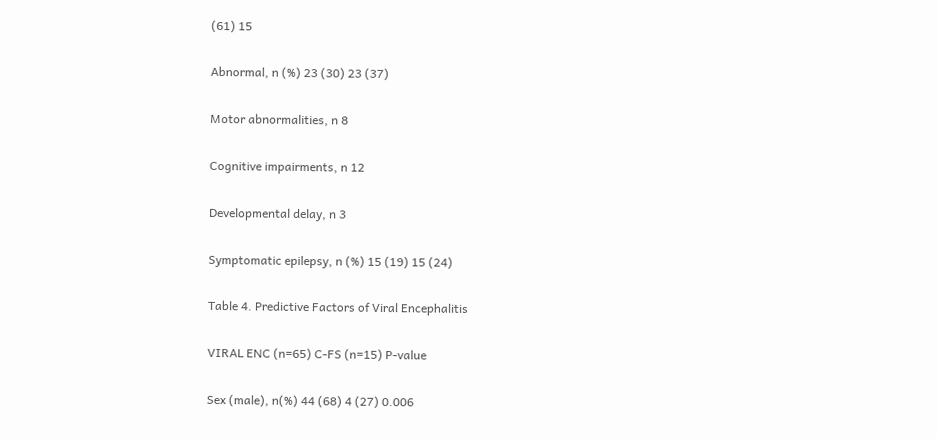(61) 15

Abnormal, n (%) 23 (30) 23 (37)

Motor abnormalities, n 8

Cognitive impairments, n 12

Developmental delay, n 3

Symptomatic epilepsy, n (%) 15 (19) 15 (24)

Table 4. Predictive Factors of Viral Encephalitis

VIRAL ENC (n=65) C-FS (n=15) P-value

Sex (male), n(%) 44 (68) 4 (27) 0.006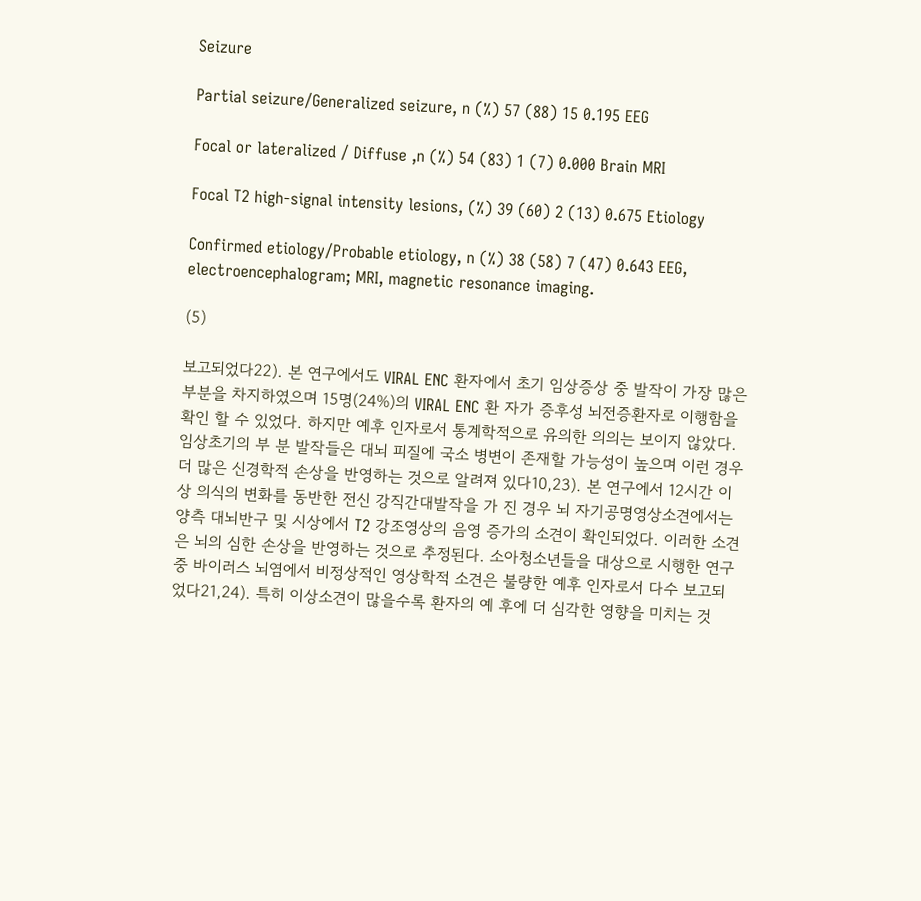Seizure

Partial seizure/Generalized seizure, n (%) 57 (88) 15 0.195 EEG

Focal or lateralized / Diffuse ,n (%) 54 (83) 1 (7) 0.000 Brain MRI

Focal T2 high-signal intensity lesions, (%) 39 (60) 2 (13) 0.675 Etiology

Confirmed etiology/Probable etiology, n (%) 38 (58) 7 (47) 0.643 EEG, electroencephalogram; MRI, magnetic resonance imaging.

(5)

보고되었다22). 본 연구에서도 VIRAL ENC 환자에서 초기 임상증상 중 발작이 가장 많은 부분을 차지하였으며 15명(24%)의 VIRAL ENC 환 자가 증후성 뇌전증환자로 이행함을 확인 할 수 있었다. 하지만 예후 인자로서 통계학적으로 유의한 의의는 보이지 않았다. 임상초기의 부 분 발작들은 대뇌 피질에 국소 병변이 존재할 가능성이 높으며 이런 경우 더 많은 신경학적 손상을 반영하는 것으로 알려져 있다10,23). 본 연구에서 12시간 이상 의식의 변화를 동반한 전신 강직간대발작을 가 진 경우 뇌 자기공명영상소견에서는 양측 대뇌반구 및 시상에서 T2 강조영상의 음영 증가의 소견이 확인되었다. 이러한 소견은 뇌의 심한 손상을 반영하는 것으로 추정된다. 소아청소년들을 대상으로 시행한 연구 중 바이러스 뇌염에서 비정상적인 영상학적 소견은 불량한 예후 인자로서 다수 보고되었다21,24). 특히 이상소견이 많을수록 환자의 예 후에 더 심각한 영향을 미치는 것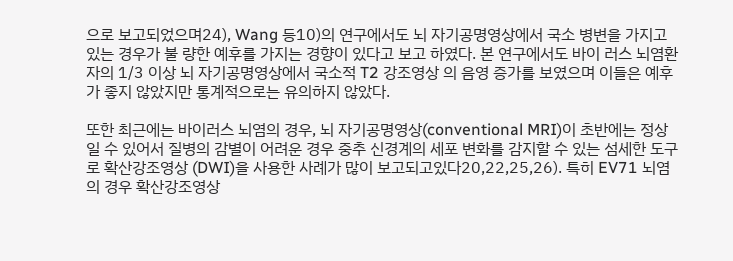으로 보고되었으며24), Wang 등10)의 연구에서도 뇌 자기공명영상에서 국소 병변을 가지고 있는 경우가 불 량한 예후를 가지는 경향이 있다고 보고 하였다. 본 연구에서도 바이 러스 뇌염환자의 1/3 이상 뇌 자기공명영상에서 국소적 T2 강조영상 의 음영 증가를 보였으며 이들은 예후가 좋지 않았지만 통계적으로는 유의하지 않았다.

또한 최근에는 바이러스 뇌염의 경우, 뇌 자기공명영상(conventional MRI)이 초반에는 정상일 수 있어서 질병의 감별이 어려운 경우 중추 신경계의 세포 변화를 감지할 수 있는 섬세한 도구로 확산강조영상 (DWI)을 사용한 사례가 많이 보고되고있다20,22,25,26). 특히 EV71 뇌염 의 경우 확산강조영상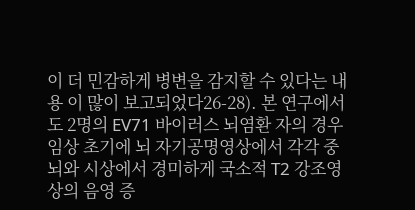이 더 민감하게 병변을 감지할 수 있다는 내용 이 많이 보고되었다26-28). 본 연구에서도 2명의 EV71 바이러스 뇌염환 자의 경우 임상 초기에 뇌 자기공명영상에서 각각 중뇌와 시상에서 경미하게 국소적 T2 강조영상의 음영 증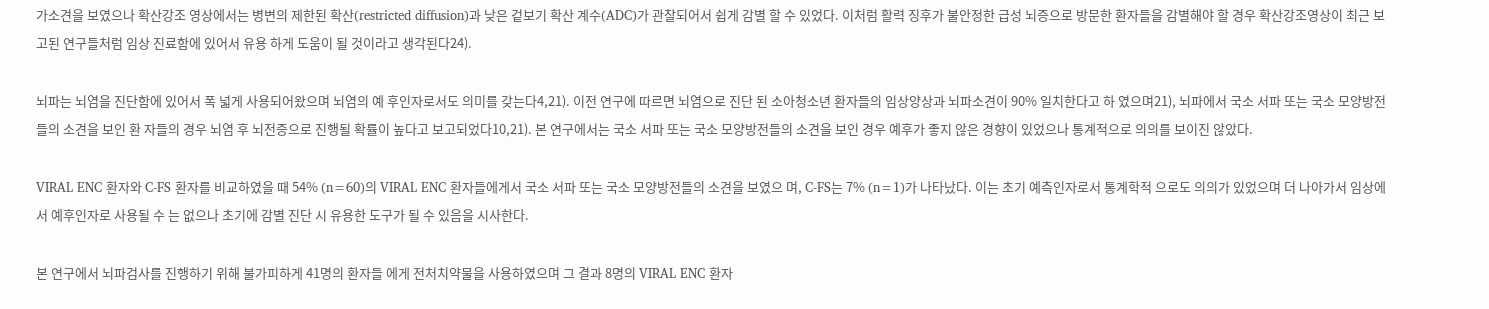가소견을 보였으나 확산강조 영상에서는 병변의 제한된 확산(restricted diffusion)과 낮은 겉보기 확산 계수(ADC)가 관찰되어서 쉽게 감별 할 수 있었다. 이처럼 활력 징후가 불안정한 급성 뇌증으로 방문한 환자들을 감별해야 할 경우 확산강조영상이 최근 보고된 연구들처럼 임상 진료함에 있어서 유용 하게 도움이 될 것이라고 생각된다24).

뇌파는 뇌염을 진단함에 있어서 폭 넓게 사용되어왔으며 뇌염의 예 후인자로서도 의미를 갖는다4,21). 이전 연구에 따르면 뇌염으로 진단 된 소아청소년 환자들의 임상양상과 뇌파소견이 90% 일치한다고 하 였으며21), 뇌파에서 국소 서파 또는 국소 모양방전들의 소견을 보인 환 자들의 경우 뇌염 후 뇌전증으로 진행될 확률이 높다고 보고되었다10,21). 본 연구에서는 국소 서파 또는 국소 모양방전들의 소견을 보인 경우 예후가 좋지 않은 경향이 있었으나 통계적으로 의의를 보이진 않았다.

VIRAL ENC 환자와 C-FS 환자를 비교하였을 때 54% (n=60)의 VIRAL ENC 환자들에게서 국소 서파 또는 국소 모양방전들의 소견을 보였으 며, C-FS는 7% (n=1)가 나타났다. 이는 초기 예측인자로서 통계학적 으로도 의의가 있었으며 더 나아가서 임상에서 예후인자로 사용될 수 는 없으나 초기에 감별 진단 시 유용한 도구가 될 수 있음을 시사한다.

본 연구에서 뇌파검사를 진행하기 위해 불가피하게 41명의 환자들 에게 전처치약물을 사용하였으며 그 결과 8명의 VIRAL ENC 환자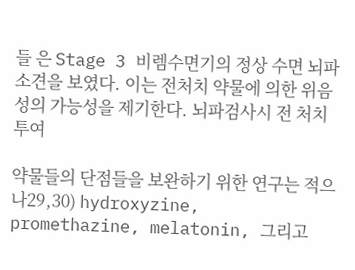들 은 Stage 3 비렘수면기의 정상 수면 뇌파 소견을 보였다. 이는 전처치 약물에 의한 위음성의 가능성을 제기한다. 뇌파검사시 전 처치 투여

약물들의 단점들을 보완하기 위한 연구는 적으나29,30) hydroxyzine, promethazine, melatonin, 그리고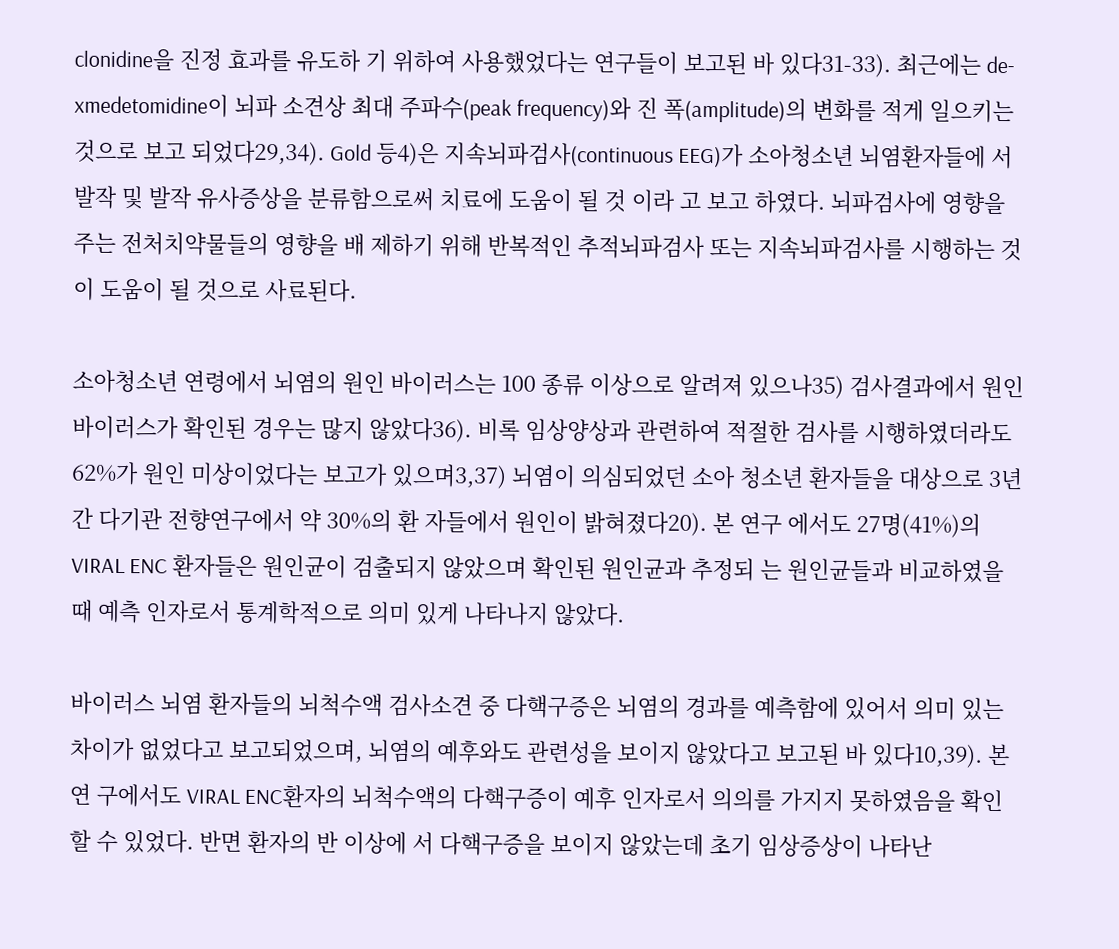clonidine을 진정 효과를 유도하 기 위하여 사용했었다는 연구들이 보고된 바 있다31-33). 최근에는 de- xmedetomidine이 뇌파 소견상 최대 주파수(peak frequency)와 진 폭(amplitude)의 변화를 적게 일으키는 것으로 보고 되었다29,34). Gold 등4)은 지속뇌파검사(continuous EEG)가 소아청소년 뇌염환자들에 서 발작 및 발작 유사증상을 분류함으로써 치료에 도움이 될 것 이라 고 보고 하였다. 뇌파검사에 영향을 주는 전처치약물들의 영향을 배 제하기 위해 반복적인 추적뇌파검사 또는 지속뇌파검사를 시행하는 것이 도움이 될 것으로 사료된다.

소아청소년 연령에서 뇌염의 원인 바이러스는 100 종류 이상으로 알려져 있으나35) 검사결과에서 원인 바이러스가 확인된 경우는 많지 않았다36). 비록 임상양상과 관련하여 적절한 검사를 시행하였더라도 62%가 원인 미상이었다는 보고가 있으며3,37) 뇌염이 의심되었던 소아 청소년 환자들을 대상으로 3년간 다기관 전향연구에서 약 30%의 환 자들에서 원인이 밝혀졌다20). 본 연구 에서도 27명(41%)의 VIRAL ENC 환자들은 원인균이 검출되지 않았으며 확인된 원인균과 추정되 는 원인균들과 비교하였을 때 예측 인자로서 통계학적으로 의미 있게 나타나지 않았다.

바이러스 뇌염 환자들의 뇌척수액 검사소견 중 다핵구증은 뇌염의 경과를 예측함에 있어서 의미 있는 차이가 없었다고 보고되었으며, 뇌염의 예후와도 관련성을 보이지 않았다고 보고된 바 있다10,39). 본 연 구에서도 VIRAL ENC환자의 뇌척수액의 다핵구증이 예후 인자로서 의의를 가지지 못하였음을 확인할 수 있었다. 반면 환자의 반 이상에 서 다핵구증을 보이지 않았는데 초기 임상증상이 나타난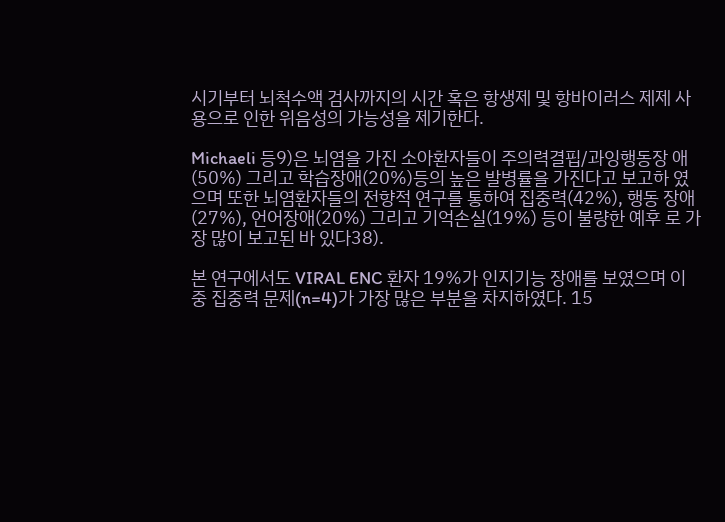시기부터 뇌척수액 검사까지의 시간 혹은 항생제 및 항바이러스 제제 사용으로 인한 위음성의 가능성을 제기한다.

Michaeli 등9)은 뇌염을 가진 소아환자들이 주의력결핍/과잉행동장 애(50%) 그리고 학습장애(20%)등의 높은 발병률을 가진다고 보고하 였으며 또한 뇌염환자들의 전향적 연구를 통하여 집중력(42%), 행동 장애(27%), 언어장애(20%) 그리고 기억손실(19%) 등이 불량한 예후 로 가장 많이 보고된 바 있다38).

본 연구에서도 VIRAL ENC 환자 19%가 인지기능 장애를 보였으며 이 중 집중력 문제(n=4)가 가장 많은 부분을 차지하였다. 15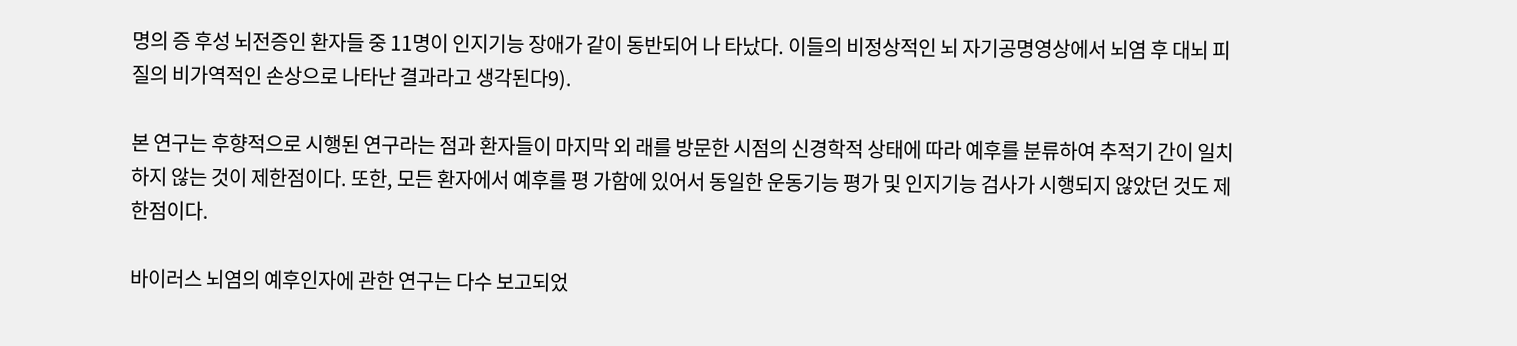명의 증 후성 뇌전증인 환자들 중 11명이 인지기능 장애가 같이 동반되어 나 타났다. 이들의 비정상적인 뇌 자기공명영상에서 뇌염 후 대뇌 피질의 비가역적인 손상으로 나타난 결과라고 생각된다9).

본 연구는 후향적으로 시행된 연구라는 점과 환자들이 마지막 외 래를 방문한 시점의 신경학적 상태에 따라 예후를 분류하여 추적기 간이 일치하지 않는 것이 제한점이다. 또한, 모든 환자에서 예후를 평 가함에 있어서 동일한 운동기능 평가 및 인지기능 검사가 시행되지 않았던 것도 제한점이다.

바이러스 뇌염의 예후인자에 관한 연구는 다수 보고되었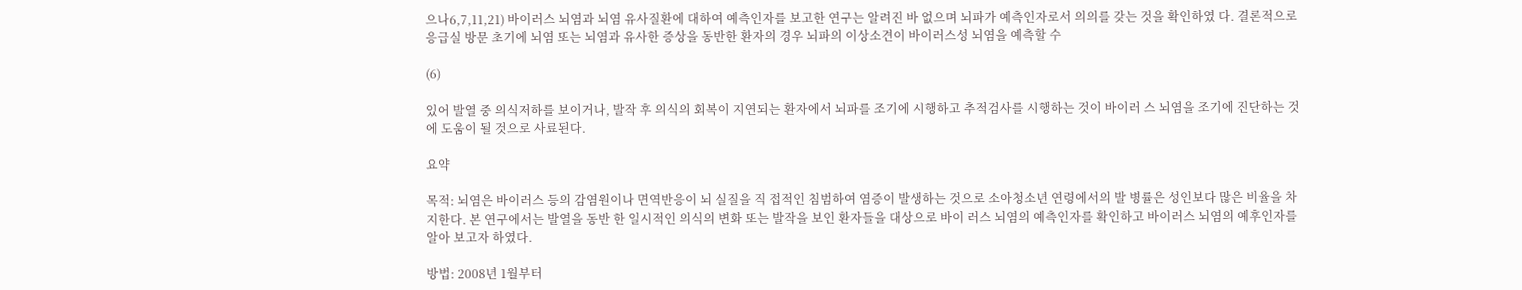으나6,7,11,21) 바이러스 뇌염과 뇌염 유사질환에 대하여 예측인자를 보고한 연구는 알려진 바 없으며 뇌파가 예측인자로서 의의를 갖는 것을 확인하였 다. 결론적으로 응급실 방문 초기에 뇌염 또는 뇌염과 유사한 증상을 동반한 환자의 경우 뇌파의 이상소견이 바이러스성 뇌염을 예측할 수

(6)

있어 발열 중 의식저하를 보이거나, 발작 후 의식의 회복이 지연되는 환자에서 뇌파를 조기에 시행하고 추적검사를 시행하는 것이 바이러 스 뇌염을 조기에 진단하는 것에 도움이 될 것으로 사료된다.

요약

목적: 뇌염은 바이러스 등의 감염원이나 면역반응이 뇌 실질을 직 접적인 침범하여 염증이 발생하는 것으로 소아청소년 연령에서의 발 병률은 성인보다 많은 비율을 차지한다. 본 연구에서는 발열을 동반 한 일시적인 의식의 변화 또는 발작을 보인 환자들을 대상으로 바이 러스 뇌염의 예측인자를 확인하고 바이러스 뇌염의 예후인자를 알아 보고자 하였다.

방법: 2008년 1월부터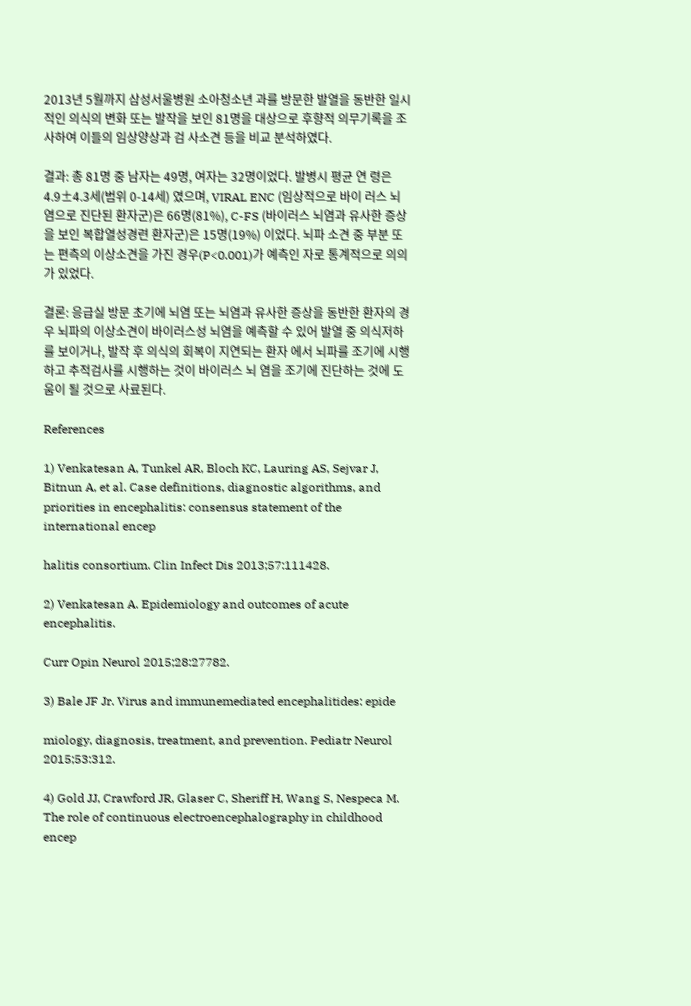2013년 5월까지 삼성서울병원 소아청소년 과를 방문한 발열을 동반한 일시적인 의식의 변화 또는 발작을 보인 81명을 대상으로 후향적 의무기록을 조사하여 이들의 임상양상과 검 사소견 등을 비교 분석하였다.

결과: 총 81명 중 남자는 49명, 여자는 32명이었다. 발병시 평균 연 령은 4.9±4.3세(범위 0-14세) 였으며, VIRAL ENC (임상적으로 바이 러스 뇌염으로 진단된 환자군)은 66명(81%), C-FS (바이러스 뇌염과 유사한 증상을 보인 복합열성경련 환자군)은 15명(19%) 이었다. 뇌파 소견 중 부분 또는 편측의 이상소견을 가진 경우(P<0.001)가 예측인 자로 통계적으로 의의가 있었다.

결론: 응급실 방문 초기에 뇌염 또는 뇌염과 유사한 증상을 동반한 환자의 경우 뇌파의 이상소견이 바이러스성 뇌염을 예측할 수 있어 발열 중 의식저하를 보이거나, 발작 후 의식의 회복이 지연되는 환자 에서 뇌파를 조기에 시행하고 추적검사를 시행하는 것이 바이러스 뇌 염을 조기에 진단하는 것에 도움이 될 것으로 사료된다.

References

1) Venkatesan A, Tunkel AR, Bloch KC, Lauring AS, Sejvar J, Bitnun A, et al. Case definitions, diagnostic algorithms, and priorities in encephalitis: consensus statement of the international encep

halitis consortium. Clin Infect Dis 2013;57:111428.

2) Venkatesan A. Epidemiology and outcomes of acute encephalitis.

Curr Opin Neurol 2015;28:27782.

3) Bale JF Jr. Virus and immunemediated encephalitides: epide

miology, diagnosis, treatment, and prevention. Pediatr Neurol 2015;53:312.

4) Gold JJ, Crawford JR, Glaser C, Sheriff H, Wang S, Nespeca M. The role of continuous electroencephalography in childhood encep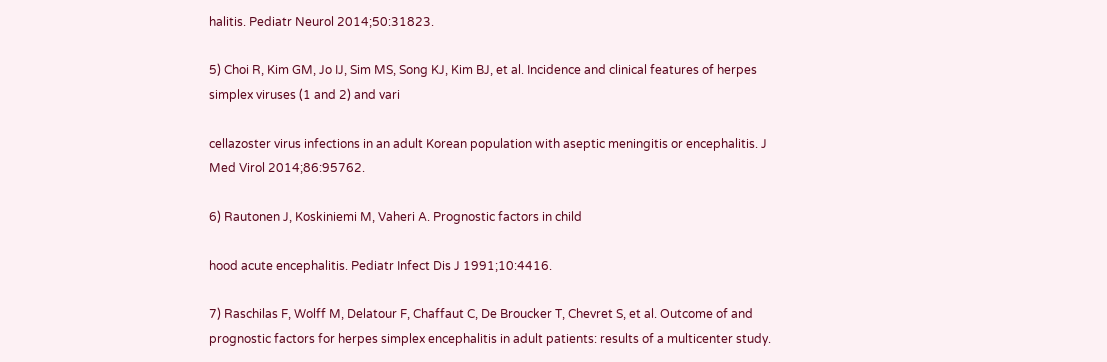halitis. Pediatr Neurol 2014;50:31823.

5) Choi R, Kim GM, Jo IJ, Sim MS, Song KJ, Kim BJ, et al. Incidence and clinical features of herpes simplex viruses (1 and 2) and vari

cellazoster virus infections in an adult Korean population with aseptic meningitis or encephalitis. J Med Virol 2014;86:95762.

6) Rautonen J, Koskiniemi M, Vaheri A. Prognostic factors in child

hood acute encephalitis. Pediatr Infect Dis J 1991;10:4416.

7) Raschilas F, Wolff M, Delatour F, Chaffaut C, De Broucker T, Chevret S, et al. Outcome of and prognostic factors for herpes simplex encephalitis in adult patients: results of a multicenter study.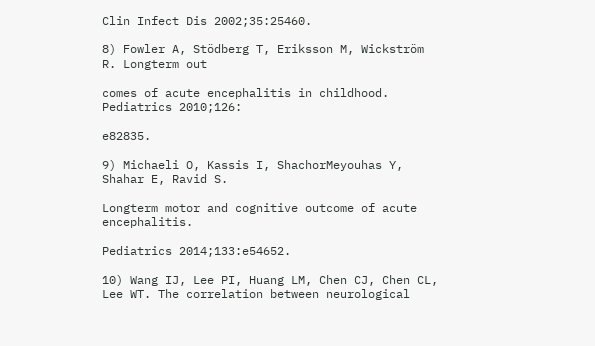Clin Infect Dis 2002;35:25460.

8) Fowler A, Stödberg T, Eriksson M, Wickström R. Longterm out

comes of acute encephalitis in childhood. Pediatrics 2010;126:

e82835.

9) Michaeli O, Kassis I, ShachorMeyouhas Y, Shahar E, Ravid S.

Longterm motor and cognitive outcome of acute encephalitis.

Pediatrics 2014;133:e54652.

10) Wang IJ, Lee PI, Huang LM, Chen CJ, Chen CL, Lee WT. The correlation between neurological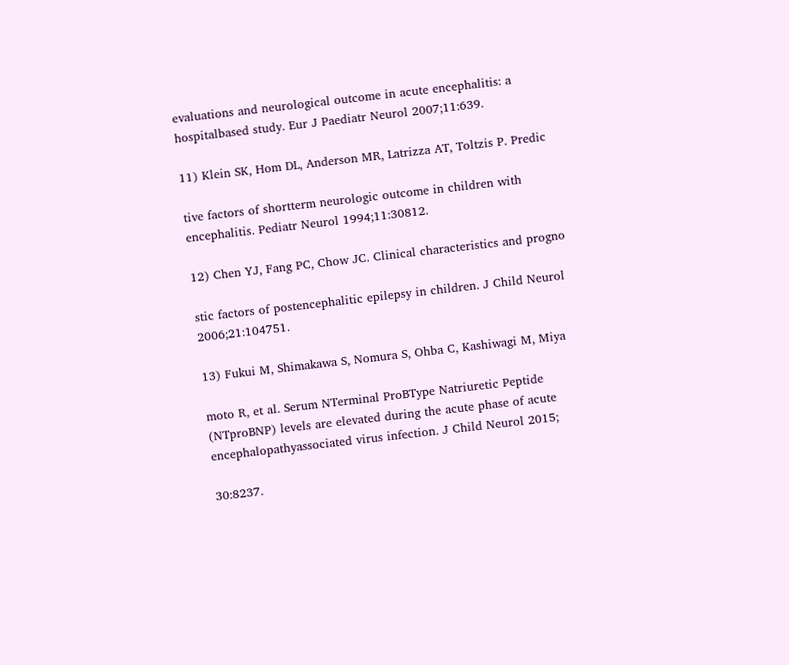evaluations and neurological outcome in acute encephalitis: a hospitalbased study. Eur J Paediatr Neurol 2007;11:639.

11) Klein SK, Hom DL, Anderson MR, Latrizza AT, Toltzis P. Predic

tive factors of shortterm neurologic outcome in children with encephalitis. Pediatr Neurol 1994;11:30812.

12) Chen YJ, Fang PC, Chow JC. Clinical characteristics and progno

stic factors of postencephalitic epilepsy in children. J Child Neurol 2006;21:104751.

13) Fukui M, Shimakawa S, Nomura S, Ohba C, Kashiwagi M, Miya

moto R, et al. Serum NTerminal ProBType Natriuretic Peptide (NTproBNP) levels are elevated during the acute phase of acute encephalopathyassociated virus infection. J Child Neurol 2015;

30:8237.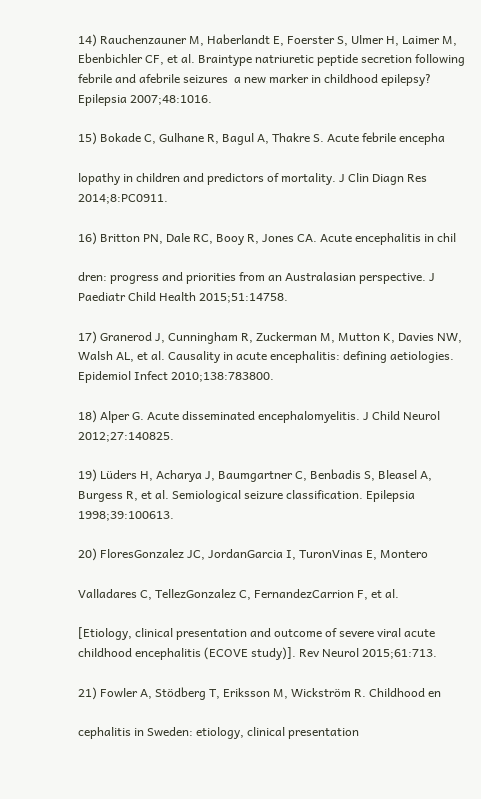14) Rauchenzauner M, Haberlandt E, Foerster S, Ulmer H, Laimer M, Ebenbichler CF, et al. Braintype natriuretic peptide secretion following febrile and afebrile seizures  a new marker in childhood epilepsy? Epilepsia 2007;48:1016.

15) Bokade C, Gulhane R, Bagul A, Thakre S. Acute febrile encepha

lopathy in children and predictors of mortality. J Clin Diagn Res 2014;8:PC0911.

16) Britton PN, Dale RC, Booy R, Jones CA. Acute encephalitis in chil

dren: progress and priorities from an Australasian perspective. J Paediatr Child Health 2015;51:14758.

17) Granerod J, Cunningham R, Zuckerman M, Mutton K, Davies NW, Walsh AL, et al. Causality in acute encephalitis: defining aetiologies. Epidemiol Infect 2010;138:783800.

18) Alper G. Acute disseminated encephalomyelitis. J Child Neurol 2012;27:140825.

19) Lüders H, Acharya J, Baumgartner C, Benbadis S, Bleasel A, Burgess R, et al. Semiological seizure classification. Epilepsia 1998;39:100613.

20) FloresGonzalez JC, JordanGarcia I, TuronVinas E, Montero

Valladares C, TellezGonzalez C, FernandezCarrion F, et al.

[Etiology, clinical presentation and outcome of severe viral acute childhood encephalitis (ECOVE study)]. Rev Neurol 2015;61:713.

21) Fowler A, Stödberg T, Eriksson M, Wickström R. Childhood en

cephalitis in Sweden: etiology, clinical presentation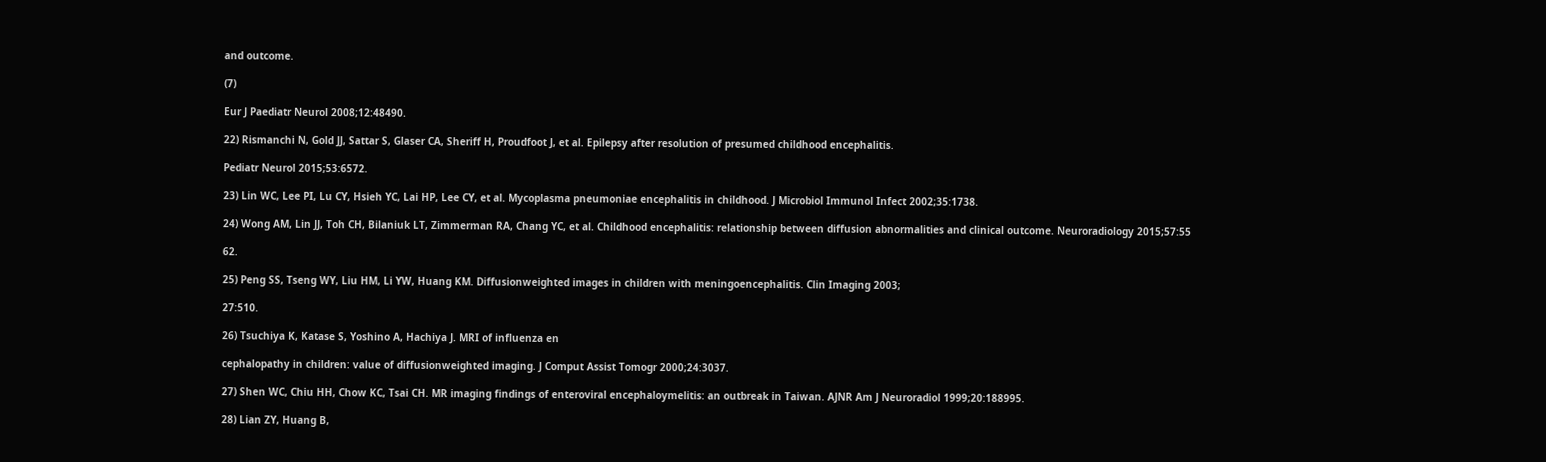and outcome.

(7)

Eur J Paediatr Neurol 2008;12:48490.

22) Rismanchi N, Gold JJ, Sattar S, Glaser CA, Sheriff H, Proudfoot J, et al. Epilepsy after resolution of presumed childhood encephalitis.

Pediatr Neurol 2015;53:6572.

23) Lin WC, Lee PI, Lu CY, Hsieh YC, Lai HP, Lee CY, et al. Mycoplasma pneumoniae encephalitis in childhood. J Microbiol Immunol Infect 2002;35:1738.

24) Wong AM, Lin JJ, Toh CH, Bilaniuk LT, Zimmerman RA, Chang YC, et al. Childhood encephalitis: relationship between diffusion abnormalities and clinical outcome. Neuroradiology 2015;57:55

62.

25) Peng SS, Tseng WY, Liu HM, Li YW, Huang KM. Diffusionweighted images in children with meningoencephalitis. Clin Imaging 2003;

27:510.

26) Tsuchiya K, Katase S, Yoshino A, Hachiya J. MRI of influenza en

cephalopathy in children: value of diffusionweighted imaging. J Comput Assist Tomogr 2000;24:3037.

27) Shen WC, Chiu HH, Chow KC, Tsai CH. MR imaging findings of enteroviral encephaloymelitis: an outbreak in Taiwan. AJNR Am J Neuroradiol 1999;20:188995.

28) Lian ZY, Huang B,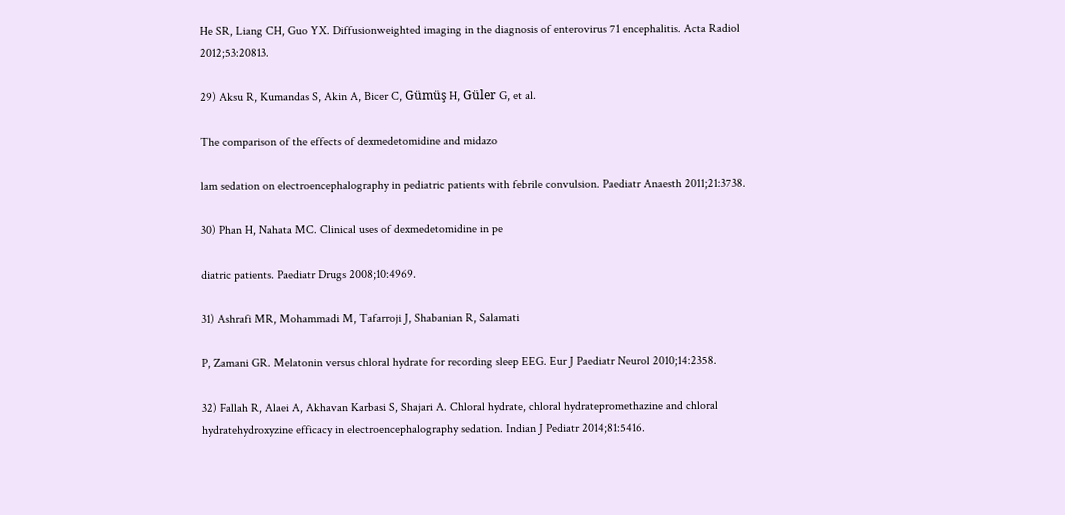He SR, Liang CH, Guo YX. Diffusionweighted imaging in the diagnosis of enterovirus 71 encephalitis. Acta Radiol 2012;53:20813.

29) Aksu R, Kumandas S, Akin A, Bicer C, Gümüş H, Güler G, et al.

The comparison of the effects of dexmedetomidine and midazo

lam sedation on electroencephalography in pediatric patients with febrile convulsion. Paediatr Anaesth 2011;21:3738.

30) Phan H, Nahata MC. Clinical uses of dexmedetomidine in pe

diatric patients. Paediatr Drugs 2008;10:4969.

31) Ashrafi MR, Mohammadi M, Tafarroji J, Shabanian R, Salamati

P, Zamani GR. Melatonin versus chloral hydrate for recording sleep EEG. Eur J Paediatr Neurol 2010;14:2358.

32) Fallah R, Alaei A, Akhavan Karbasi S, Shajari A. Chloral hydrate, chloral hydratepromethazine and chloral hydratehydroxyzine efficacy in electroencephalography sedation. Indian J Pediatr 2014;81:5416.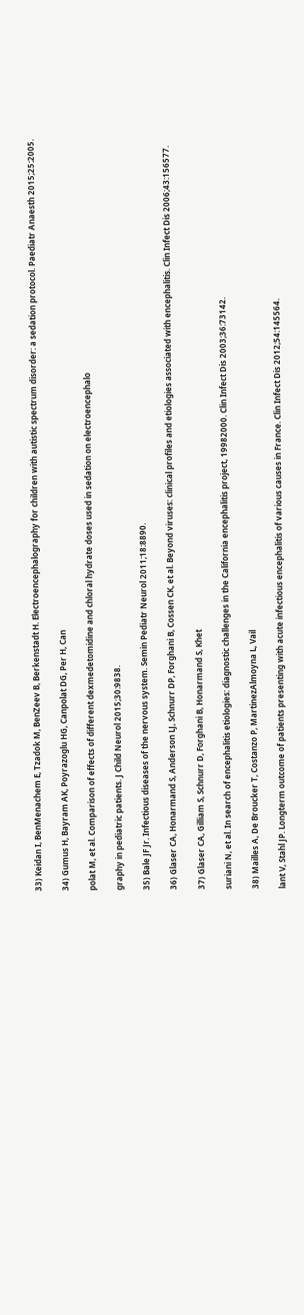33) Keidan I, BenMenachem E, Tzadok M, BenZeev B, Berkenstadt H. Electroencephalography for children with autistic spectrum disorder: a sedation protocol. Paediatr Anaesth 2015;25:2005.

34) Gumus H, Bayram AK, Poyrazoglu HG, Canpolat DG, Per H, Can

polat M, et al. Comparison of effects of different dexmedetomidine and chloral hydrate doses used in sedation on electroencephalo

graphy in pediatric patients. J Child Neurol 2015;30:9838.

35) Bale JF Jr. Infectious diseases of the nervous system. Semin Pediatr Neurol 2011;18:8890.

36) Glaser CA, Honarmand S, Anderson LJ, Schnurr DP, Forghani B, Cossen CK, et al. Beyond viruses: clinical profiles and etiologies associated with encephalitis. Clin Infect Dis 2006;43:156577.

37) Glaser CA, Gilliam S, Schnurr D, Forghani B, Honarmand S, Khet

suriani N, et al. In search of encephalitis etiologies: diagnostic challenges in the California encephalitis project, 19982000. Clin Infect Dis 2003;36:73142.

38) Mailles A, De Broucker T, Costanzo P, MartinezAlmoyna L, Vail

lant V, Stahl JP. Longterm outcome of patients presenting with acute infectious encephalitis of various causes in France. Clin Infect Dis 2012;54:145564.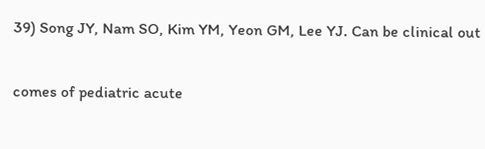39) Song JY, Nam SO, Kim YM, Yeon GM, Lee YJ. Can be clinical out

comes of pediatric acute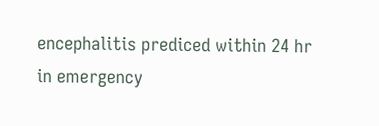encephalitis prediced within 24 hr in emergency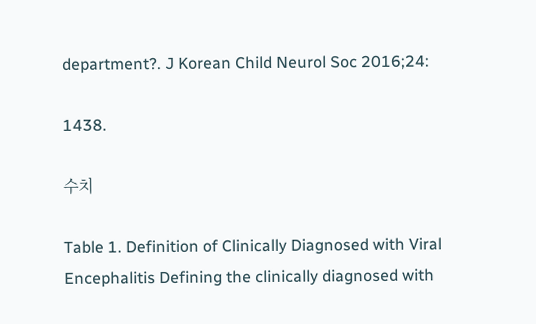department?. J Korean Child Neurol Soc 2016;24:

1438.

수치

Table 1. Definition of Clinically Diagnosed with Viral Encephalitis Defining the clinically diagnosed with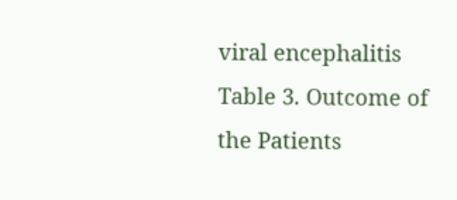viral encephalitis
Table 3. Outcome of the Patients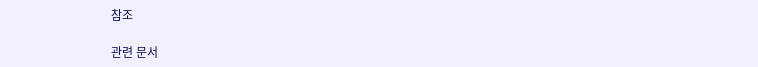참조

관련 문서